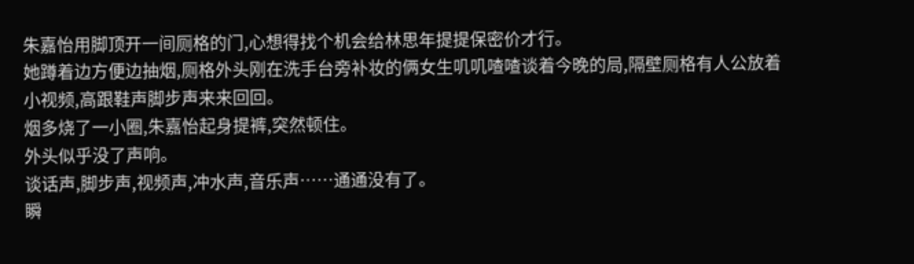朱嘉怡用脚顶开一间厕格的门,心想得找个机会给林思年提提保密价才行。
她蹲着边方便边抽烟,厕格外头刚在洗手台旁补妆的俩女生叽叽喳喳谈着今晚的局,隔壁厕格有人公放着小视频,高跟鞋声脚步声来来回回。
烟多烧了一小圈,朱嘉怡起身提裤,突然顿住。
外头似乎没了声响。
谈话声,脚步声,视频声,冲水声,音乐声……通通没有了。
瞬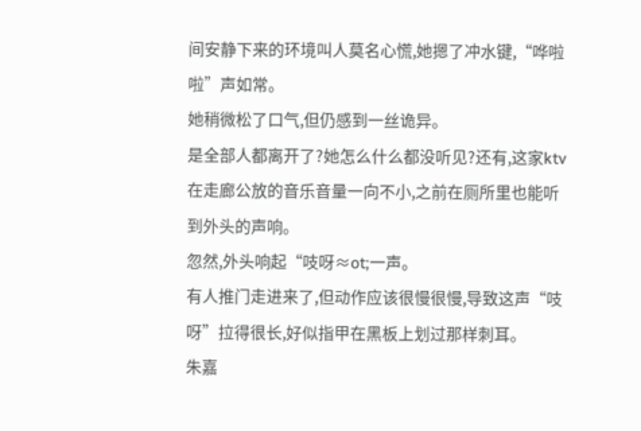间安静下来的环境叫人莫名心慌,她摁了冲水键,“哗啦啦”声如常。
她稍微松了口气,但仍感到一丝诡异。
是全部人都离开了?她怎么什么都没听见?还有,这家ktv在走廊公放的音乐音量一向不小,之前在厕所里也能听到外头的声响。
忽然,外头响起“吱呀≈ot;一声。
有人推门走进来了,但动作应该很慢很慢,导致这声“吱呀”拉得很长,好似指甲在黑板上划过那样刺耳。
朱嘉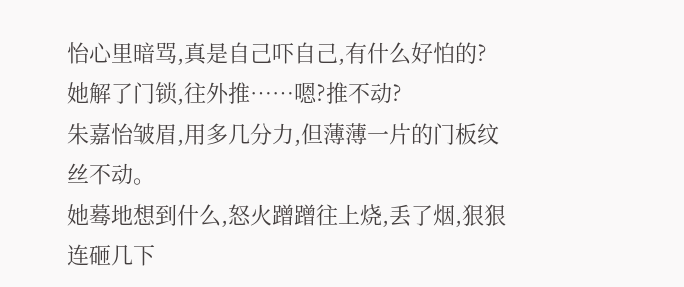怡心里暗骂,真是自己吓自己,有什么好怕的?
她解了门锁,往外推……嗯?推不动?
朱嘉怡皱眉,用多几分力,但薄薄一片的门板纹丝不动。
她蓦地想到什么,怒火蹭蹭往上烧,丢了烟,狠狠连砸几下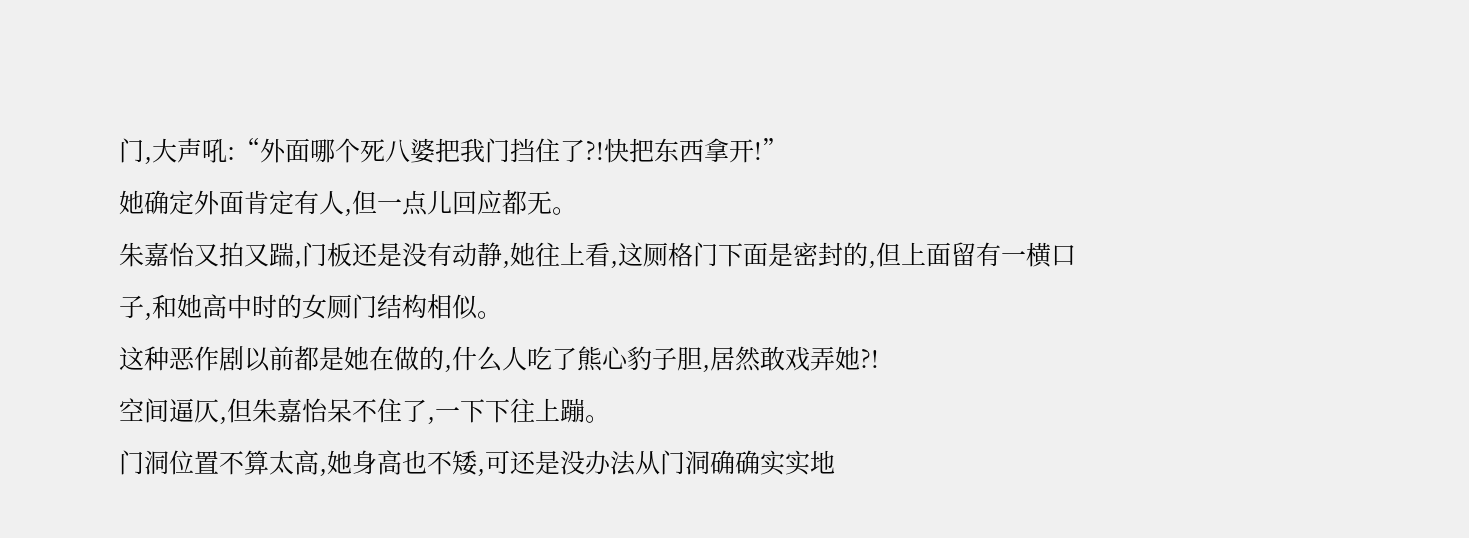门,大声吼:“外面哪个死八婆把我门挡住了?!快把东西拿开!”
她确定外面肯定有人,但一点儿回应都无。
朱嘉怡又拍又踹,门板还是没有动静,她往上看,这厕格门下面是密封的,但上面留有一横口子,和她高中时的女厕门结构相似。
这种恶作剧以前都是她在做的,什么人吃了熊心豹子胆,居然敢戏弄她?!
空间逼仄,但朱嘉怡呆不住了,一下下往上蹦。
门洞位置不算太高,她身高也不矮,可还是没办法从门洞确确实实地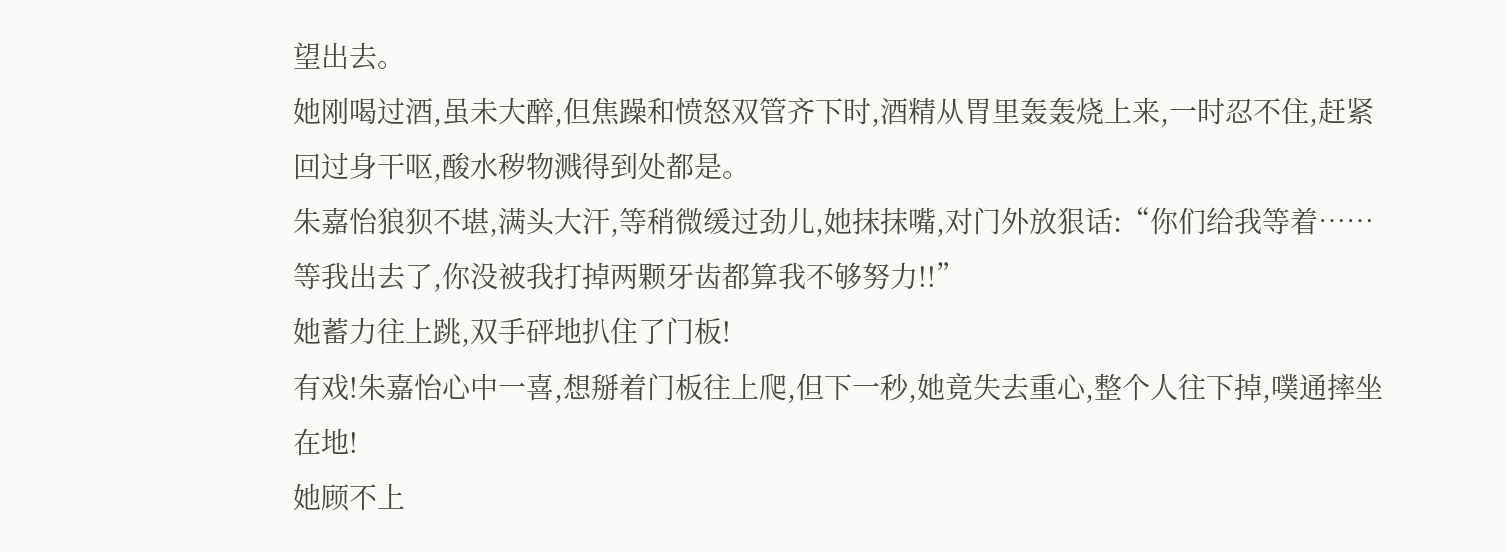望出去。
她刚喝过酒,虽未大醉,但焦躁和愤怒双管齐下时,酒精从胃里轰轰烧上来,一时忍不住,赶紧回过身干呕,酸水秽物溅得到处都是。
朱嘉怡狼狈不堪,满头大汗,等稍微缓过劲儿,她抹抹嘴,对门外放狠话:“你们给我等着……等我出去了,你没被我打掉两颗牙齿都算我不够努力!!”
她蓄力往上跳,双手砰地扒住了门板!
有戏!朱嘉怡心中一喜,想掰着门板往上爬,但下一秒,她竟失去重心,整个人往下掉,噗通摔坐在地!
她顾不上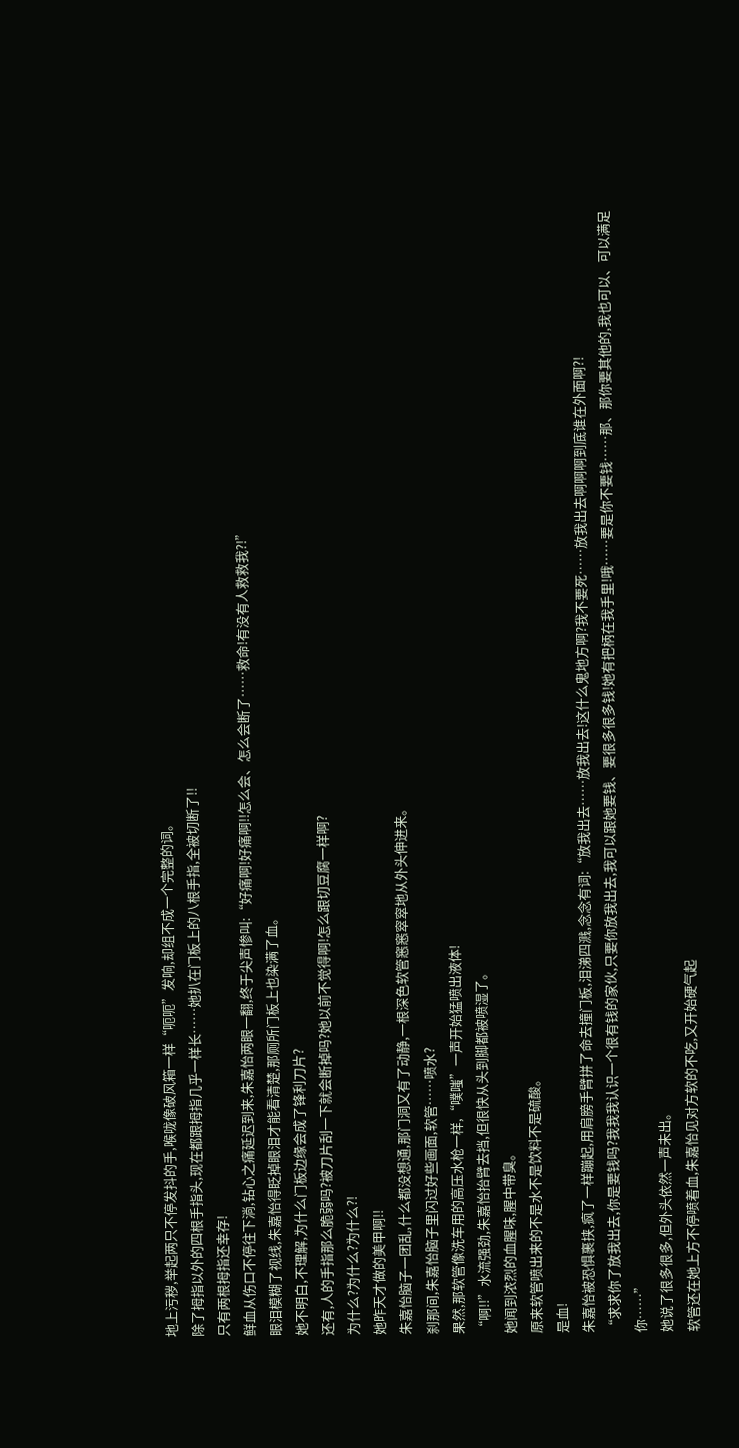地上污秽,举起两只不停发抖的手,喉咙像破风箱一样“呃呃”发响,却组不成一个完整的词。
除了拇指以外的四根手指头,现在都跟拇指几乎一样长……她扒在门板上的八根手指,全被切断了!!
只有两根拇指还幸存!
鲜血从伤口不停往下淌,钻心之痛延迟到来,朱嘉怡两眼一翻,终于尖声惨叫:“好痛啊!好痛啊!!怎么会、怎么会断了……救命!有没有人救救我?!”
眼泪模糊了视线,朱嘉怡得眨掉眼泪才能看清楚,那厕所门板上也染满了血。
她不明白,不理解,为什么门板边缘会成了锋利刀片?
还有,人的手指那么脆弱吗?被刀片刮一下就会断掉吗?她以前不觉得啊!怎么跟切豆腐一样啊?
为什么?为什么?为什么?!
她昨天才做的美甲啊!!
朱嘉怡脑子一团乱,什么都没想通,那门洞又有了动静,一根深色软管窸窸窣窣地从外头伸进来。
刹那间,朱嘉怡脑子里闪过好些画面,软管……喷水?
果然,那软管像洗车用的高压水枪一样,“噗嗤”一声开始猛喷出液体!
“啊!!”水流强劲,朱嘉怡抬臂去挡,但很快从头到脚都被喷湿了。
她闻到浓烈的血腥味,腥中带臭。
原来软管喷出来的不是水不是饮料不是硫酸。
是血!
朱嘉怡被恐惧裹挟,疯了一样蹦起,用肩膀手臂拼了命去撞门板,泪涕四溅,念念有词:“放我出去……放我出去!这什么鬼地方啊?我不要死……放我出去啊啊啊到底谁在外面啊?!
“求求你了放我出去,你是要钱吗?我我我认识一个很有钱的家伙,只要你放我出去,我可以跟她要钱、要很多很多钱!她有把柄在我手里!哦……要是你不要钱……那、那你要其他的,我也可以、可以满足你……”
她说了很多很多,但外头依然一声未出。
软管还在她上方不停喷着血,朱嘉怡见对方软的不吃,又开始硬气起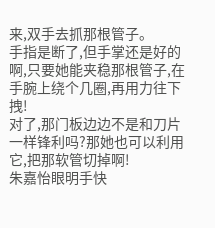来,双手去抓那根管子。
手指是断了,但手掌还是好的啊,只要她能夹稳那根管子,在手腕上绕个几圈,再用力往下拽!
对了,那门板边边不是和刀片一样锋利吗?那她也可以利用它,把那软管切掉啊!
朱嘉怡眼明手快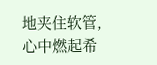地夹住软管,心中燃起希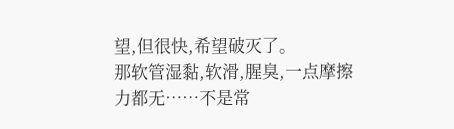望,但很快,希望破灭了。
那软管湿黏,软滑,腥臭,一点摩擦力都无……不是常